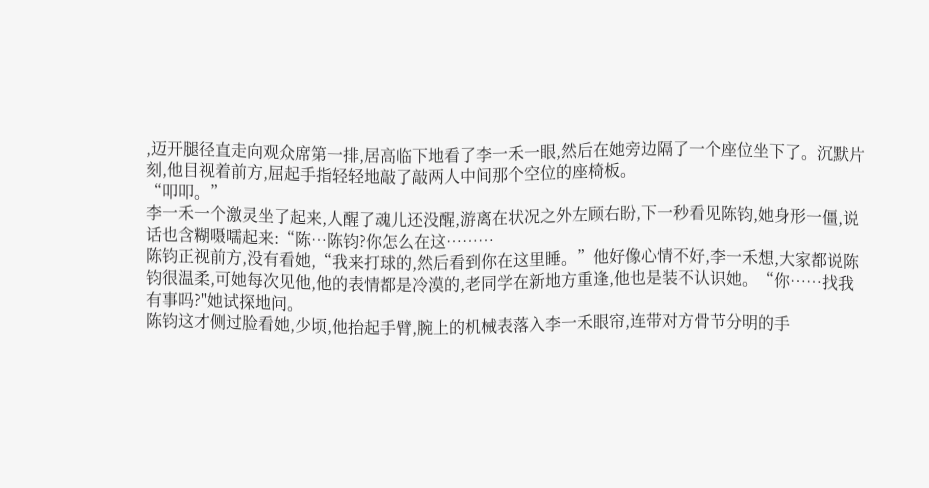,迈开腿径直走向观众席第一排,居高临下地看了李一禾一眼,然后在她旁边隔了一个座位坐下了。沉默片刻,他目视着前方,屈起手指轻轻地敲了敲两人中间那个空位的座椅板。
“叩叩。”
李一禾一个激灵坐了起来,人醒了魂儿还没醒,游离在状况之外左顾右盼,下一秒看见陈钧,她身形一僵,说话也含糊嗫嚅起来:“陈…陈钧?你怎么在这………
陈钧正视前方,没有看她,“我来打球的,然后看到你在这里睡。”他好像心情不好,李一禾想,大家都说陈钧很温柔,可她每次见他,他的表情都是冷漠的,老同学在新地方重逢,他也是装不认识她。“你……找我有事吗?"她试探地问。
陈钧这才侧过脸看她,少顷,他抬起手臂,腕上的机械表落入李一禾眼帘,连带对方骨节分明的手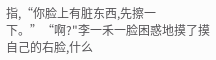指,“你脸上有脏东西,先擦一下。”“啊?"李一禾一脸困惑地摸了摸自己的右脸,什么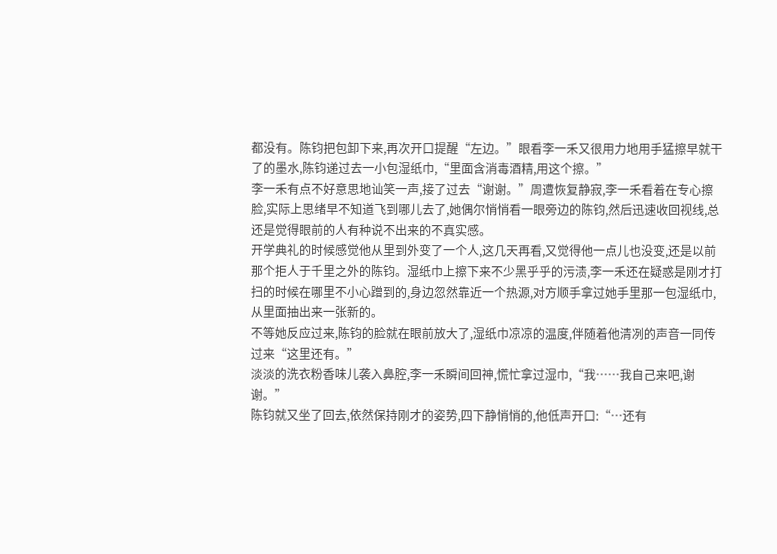都没有。陈钧把包卸下来,再次开口提醒“左边。”眼看李一禾又很用力地用手猛擦早就干了的墨水,陈钧递过去一小包湿纸巾,“里面含消毒酒精,用这个擦。”
李一禾有点不好意思地讪笑一声,接了过去“谢谢。”周遭恢复静寂,李一禾看着在专心擦脸,实际上思绪早不知道飞到哪儿去了,她偶尔悄悄看一眼旁边的陈钧,然后迅速收回视线,总还是觉得眼前的人有种说不出来的不真实感。
开学典礼的时候感觉他从里到外变了一个人,这几天再看,又觉得他一点儿也没变,还是以前那个拒人于千里之外的陈钧。湿纸巾上擦下来不少黑乎乎的污渍,李一禾还在疑惑是刚才打扫的时候在哪里不小心蹭到的,身边忽然靠近一个热源,对方顺手拿过她手里那一包湿纸巾,从里面抽出来一张新的。
不等她反应过来,陈钧的脸就在眼前放大了,湿纸巾凉凉的温度,伴随着他清冽的声音一同传过来“这里还有。”
淡淡的洗衣粉香味儿袭入鼻腔,李一禾瞬间回神,慌忙拿过湿巾,“我……我自己来吧,谢谢。”
陈钧就又坐了回去,依然保持刚才的姿势,四下静悄悄的,他低声开口:“…还有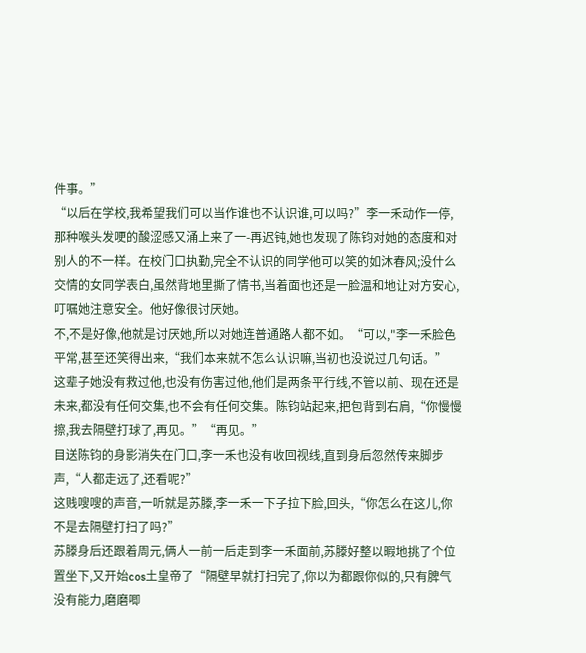件事。”
“以后在学校,我希望我们可以当作谁也不认识谁,可以吗?”李一禾动作一停,那种喉头发哽的酸涩感又涌上来了一-再迟钝,她也发现了陈钧对她的态度和对别人的不一样。在校门口执勤,完全不认识的同学他可以笑的如沐春风;没什么交情的女同学表白,虽然背地里撕了情书,当着面也还是一脸温和地让对方安心,叮嘱她注意安全。他好像很讨厌她。
不,不是好像,他就是讨厌她,所以对她连普通路人都不如。“可以,"李一禾脸色平常,甚至还笑得出来,“我们本来就不怎么认识嘛,当初也没说过几句话。”
这辈子她没有救过他,也没有伤害过他,他们是两条平行线,不管以前、现在还是未来,都没有任何交集,也不会有任何交集。陈钧站起来,把包背到右肩,“你慢慢擦,我去隔壁打球了,再见。”“再见。”
目送陈钧的身影消失在门口,李一禾也没有收回视线,直到身后忽然传来脚步声,“人都走远了,还看呢?”
这贱嗖嗖的声音,一听就是苏滕,李一禾一下子拉下脸,回头,“你怎么在这儿,你不是去隔壁打扫了吗?”
苏滕身后还跟着周元,俩人一前一后走到李一禾面前,苏滕好整以暇地挑了个位置坐下,又开始cos土皇帝了“隔壁早就打扫完了,你以为都跟你似的,只有脾气没有能力,磨磨唧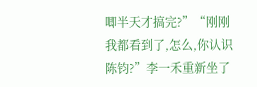唧半天才搞完?”“刚刚我都看到了,怎么,你认识陈钧?”李一禾重新坐了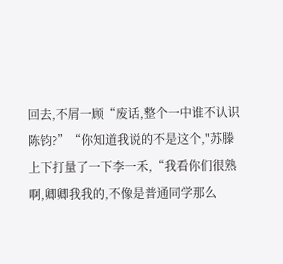回去,不屑一顾“废话,整个一中谁不认识陈钧?”“你知道我说的不是这个,"苏滕上下打量了一下李一禾,“我看你们很熟啊,卿卿我我的,不像是普通同学那么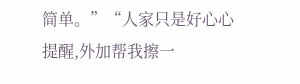简单。”“人家只是好心心提醒,外加帮我擦一